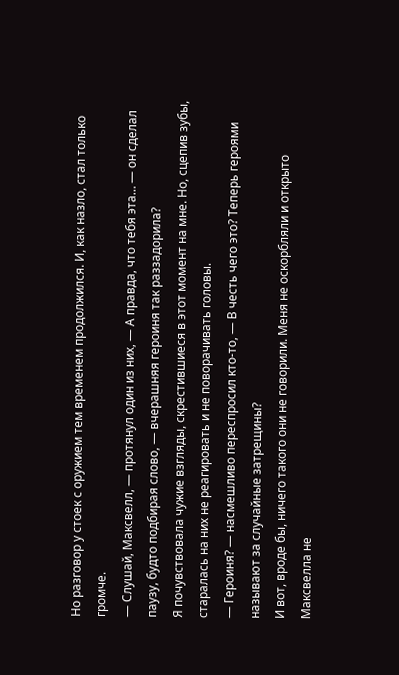Но разговор у стоек с оружием тем временем продолжился. И, как назло, стал только громче.
— Слушай, Максвелл, — протянул один из них, — А правда, что тебя эта… — он сделал паузу, будто подбирая слово, — вчерашняя героиня так раззадорила?
Я почувствовала чужие взгляды, скрестившиеся в этот момент на мне. Но, сцепив зубы, старалась на них не реагировать и не поворачивать головы.
— Героиня? — насмешливо переспросил кто-то, — В честь чего это? Теперь героями называют за случайные затрещины?
И вот, вроде бы, ничего такого они не говорили. Меня не оскорбляли и открыто Максвелла не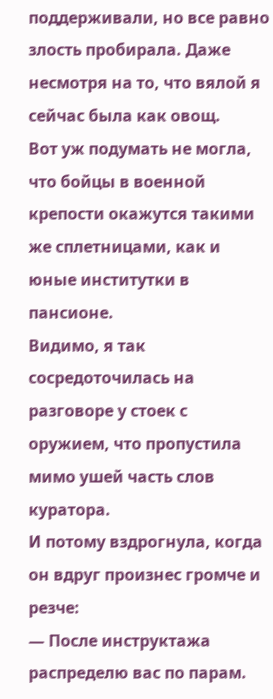поддерживали, но все равно злость пробирала. Даже несмотря на то, что вялой я сейчас была как овощ.
Вот уж подумать не могла, что бойцы в военной крепости окажутся такими же сплетницами, как и юные институтки в пансионе.
Видимо, я так сосредоточилась на разговоре у стоек с оружием, что пропустила мимо ушей часть слов куратора.
И потому вздрогнула, когда он вдруг произнес громче и резче:
— После инструктажа распределю вас по парам.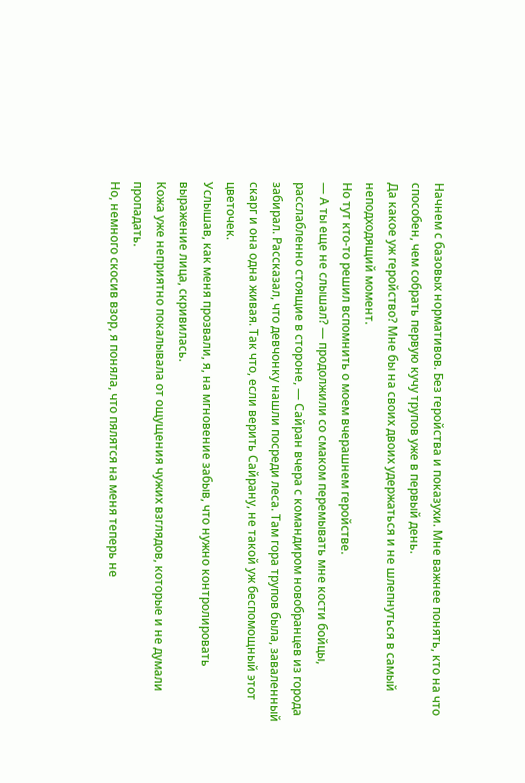Начнем с базовых нормативов. Без геройства и показухи. Мне важнее понять, кто на что способен, чем собрать первую кучу трупов уже в первый день.
Да какое уж геройство? Мне бы на своих двоих удержаться и не шлепнуться в самый неподходящий момент.
Но тут кто-то решил вспомнить о моем вчерашнем геройстве.
— А ты еще не слышал? — продолжили со смаком перемывать мне кости бойцы, расслабленно стоящие в стороне, — Сайран вчера с командиром новобранцев из города забирал. Рассказал, что девчонку нашли посреди леса. Там гора трупов была, заваленный скарг и она одна живая. Так что, если верить Сайрану, не такой уж беспомощный этот цветочек.
Услышав, как меня прозвали, я, на мгновение забыв, что нужно контролировать выражение лица, скривилась.
Кожа уже неприятно покалывала от ощущения чужих взглядов, которые и не думали пропадать.
Но, немного скосив взор, я поняла, что пялятся на меня теперь не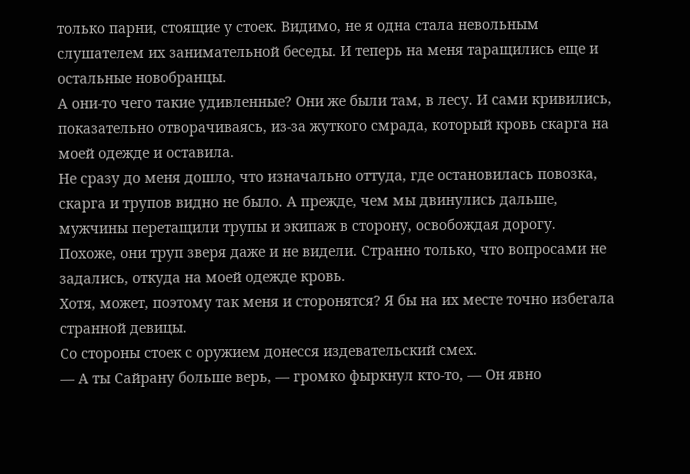только парни, стоящие у стоек. Видимо, не я одна стала невольным слушателем их занимательной беседы. И теперь на меня таращились еще и остальные новобранцы.
А они-то чего такие удивленные? Они же были там, в лесу. И сами кривились, показательно отворачиваясь, из-за жуткого смрада, который кровь скарга на моей одежде и оставила.
Не сразу до меня дошло, что изначально оттуда, где остановилась повозка, скарга и трупов видно не было. А прежде, чем мы двинулись дальше, мужчины перетащили трупы и экипаж в сторону, освобождая дорогу.
Похоже, они труп зверя даже и не видели. Странно только, что вопросами не задались, откуда на моей одежде кровь.
Хотя, может, поэтому так меня и сторонятся? Я бы на их месте точно избегала странной девицы.
Со стороны стоек с оружием донесся издевательский смех.
— А ты Сайрану больше верь, — громко фыркнул кто-то, — Он явно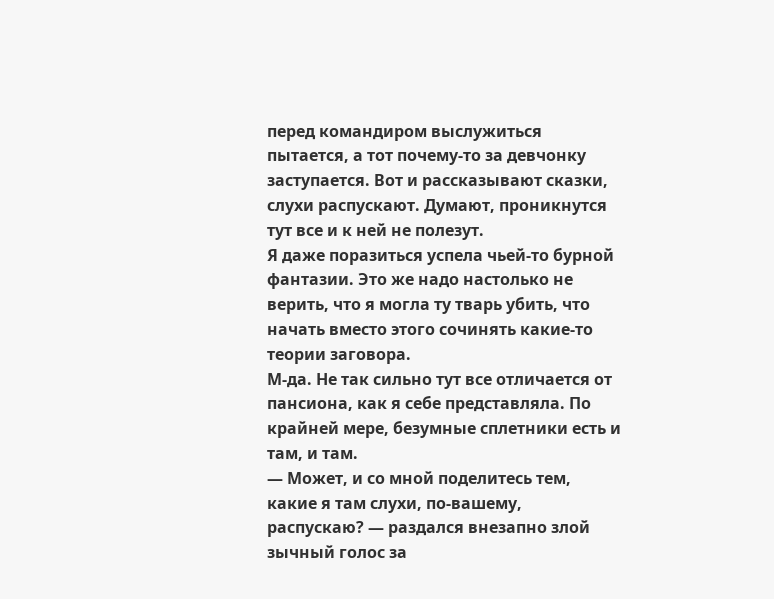перед командиром выслужиться пытается, а тот почему-то за девчонку заступается. Вот и рассказывают сказки, слухи распускают. Думают, проникнутся тут все и к ней не полезут.
Я даже поразиться успела чьей-то бурной фантазии. Это же надо настолько не верить, что я могла ту тварь убить, что начать вместо этого сочинять какие-то теории заговора.
М-да. Не так сильно тут все отличается от пансиона, как я себе представляла. По крайней мере, безумные сплетники есть и там, и там.
— Может, и со мной поделитесь тем, какие я там слухи, по-вашему, распускаю? — раздался внезапно злой зычный голос за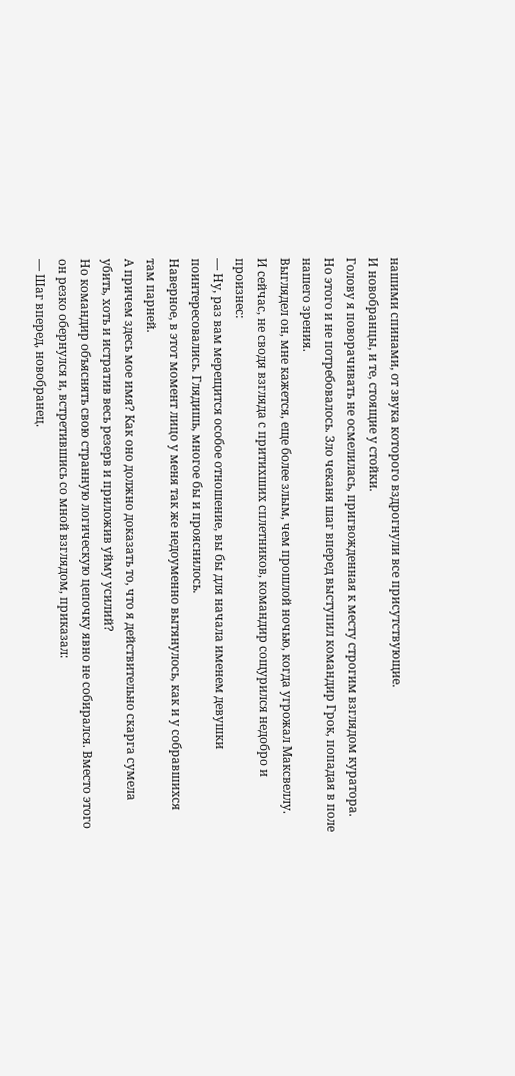нашими спинами, от звука которого вздрогнули все присутствующие.
И новобранцы, и те, стоящие у стойки.
Голову я поворачивать не осмелилась, пригвожденная к месту строгим взглядом куратора. Но этого и не потребовалось. Зло чеканя шаг вперед выступил командир Грок, попадая в поле нашего зрения.
Выглядел он, мне кажется, еще более злым, чем прошлой ночью, когда угрожал Максвеллу.
И сейчас, не сводя взгляда с притихших сплетников, командир сощурился недобро и произнес:
— Ну, раз вам мерещится особое отношение, вы бы для начала именем девушки поинтересовались. Глядишь, многое бы и прояснилось.
Наверное, в этот момент лицо у меня так же недоуменно вытянулось, как и у собравшихся там парней.
А причем здесь мое имя? Как оно должно доказать то, что я действительно скарга сумела убить, хоть и истратив весь резерв и приложив уйму усилий?
Но командир объяснять свою странную логическую цепочку явно не собирался. Вместо этого он резко обернулся и, встретившись со мной взглядом, приказал:
— Шаг вперед, новобранец.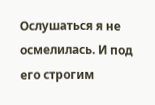Ослушаться я не осмелилась. И под его строгим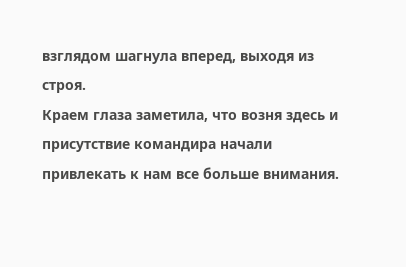взглядом шагнула вперед, выходя из строя.
Краем глаза заметила, что возня здесь и присутствие командира начали привлекать к нам все больше внимания.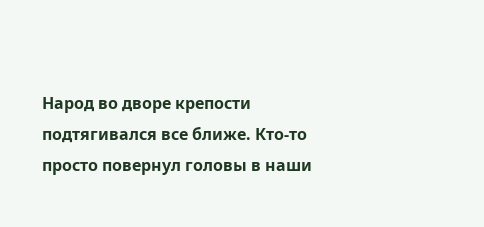Народ во дворе крепости подтягивался все ближе. Кто-то просто повернул головы в наши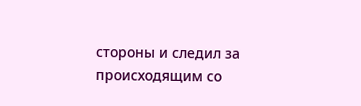стороны и следил за происходящим со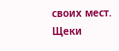своих мест.
Щеки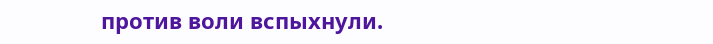против воли вспыхнули.